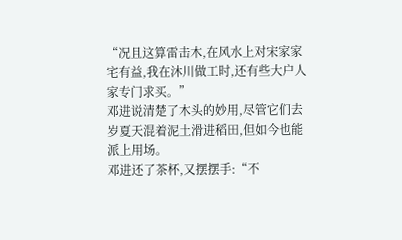“况且这算雷击木,在风水上对宋家家宅有益,我在沐川做工时,还有些大户人家专门求买。”
邓进说清楚了木头的妙用,尽管它们去岁夏天混着泥土滑进稻田,但如今也能派上用场。
邓进还了茶杯,又摆摆手:“不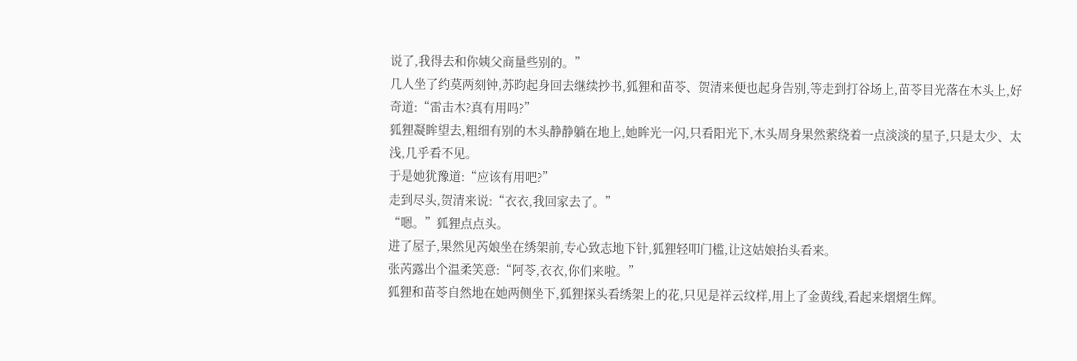说了,我得去和你姨父商量些别的。”
几人坐了约莫两刻钟,苏昀起身回去继续抄书,狐狸和苗苓、贺清来便也起身告别,等走到打谷场上,苗苓目光落在木头上,好奇道:“雷击木?真有用吗?”
狐狸凝眸望去,粗细有别的木头静静躺在地上,她眸光一闪,只看阳光下,木头周身果然萦绕着一点淡淡的星子,只是太少、太浅,几乎看不见。
于是她犹豫道:“应该有用吧?”
走到尽头,贺清来说:“衣衣,我回家去了。”
“嗯。”狐狸点点头。
进了屋子,果然见芮娘坐在绣架前,专心致志地下针,狐狸轻叩门槛,让这姑娘抬头看来。
张芮露出个温柔笑意:“阿苓,衣衣,你们来啦。”
狐狸和苗苓自然地在她两侧坐下,狐狸探头看绣架上的花,只见是祥云纹样,用上了金黄线,看起来熠熠生辉。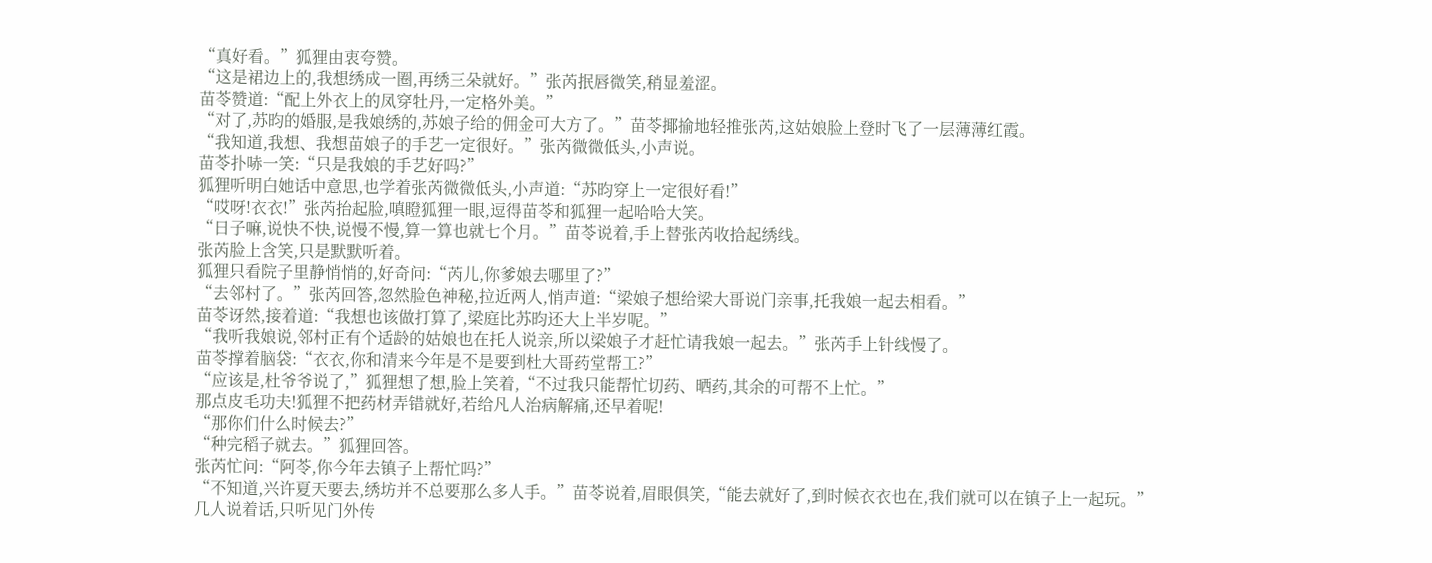“真好看。”狐狸由衷夸赞。
“这是裙边上的,我想绣成一圈,再绣三朵就好。”张芮抿唇微笑,稍显羞涩。
苗苓赞道:“配上外衣上的凤穿牡丹,一定格外美。”
“对了,苏昀的婚服,是我娘绣的,苏娘子给的佣金可大方了。”苗苓揶揄地轻推张芮,这姑娘脸上登时飞了一层薄薄红霞。
“我知道,我想、我想苗娘子的手艺一定很好。”张芮微微低头,小声说。
苗苓扑哧一笑:“只是我娘的手艺好吗?”
狐狸听明白她话中意思,也学着张芮微微低头,小声道:“苏昀穿上一定很好看!”
“哎呀!衣衣!”张芮抬起脸,嗔瞪狐狸一眼,逗得苗苓和狐狸一起哈哈大笑。
“日子嘛,说快不快,说慢不慢,算一算也就七个月。”苗苓说着,手上替张芮收拾起绣线。
张芮脸上含笑,只是默默听着。
狐狸只看院子里静悄悄的,好奇问:“芮儿,你爹娘去哪里了?”
“去邻村了。”张芮回答,忽然脸色神秘,拉近两人,悄声道:“梁娘子想给梁大哥说门亲事,托我娘一起去相看。”
苗苓讶然,接着道:“我想也该做打算了,梁庭比苏昀还大上半岁呢。”
“我听我娘说,邻村正有个适龄的姑娘也在托人说亲,所以梁娘子才赶忙请我娘一起去。”张芮手上针线慢了。
苗苓撑着脑袋:“衣衣,你和清来今年是不是要到杜大哥药堂帮工?”
“应该是,杜爷爷说了,”狐狸想了想,脸上笑着,“不过我只能帮忙切药、晒药,其余的可帮不上忙。”
那点皮毛功夫!狐狸不把药材弄错就好,若给凡人治病解痛,还早着呢!
“那你们什么时候去?”
“种完稻子就去。”狐狸回答。
张芮忙问:“阿苓,你今年去镇子上帮忙吗?”
“不知道,兴许夏天要去,绣坊并不总要那么多人手。”苗苓说着,眉眼俱笑,“能去就好了,到时候衣衣也在,我们就可以在镇子上一起玩。”
几人说着话,只听见门外传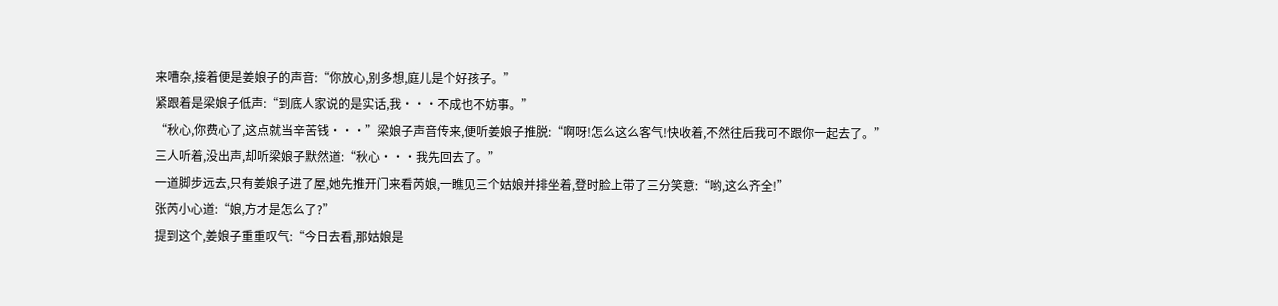来嘈杂,接着便是姜娘子的声音:“你放心,别多想,庭儿是个好孩子。”
紧跟着是梁娘子低声:“到底人家说的是实话,我···不成也不妨事。”
“秋心,你费心了,这点就当辛苦钱···”梁娘子声音传来,便听姜娘子推脱:“啊呀!怎么这么客气!快收着,不然往后我可不跟你一起去了。”
三人听着,没出声,却听梁娘子默然道:“秋心···我先回去了。”
一道脚步远去,只有姜娘子进了屋,她先推开门来看芮娘,一瞧见三个姑娘并排坐着,登时脸上带了三分笑意:“哟,这么齐全!”
张芮小心道:“娘,方才是怎么了?”
提到这个,姜娘子重重叹气:“今日去看,那姑娘是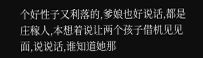个好性子又利落的,爹娘也好说话,都是庄稼人,本想着说让两个孩子借机见见面,说说话,谁知道她那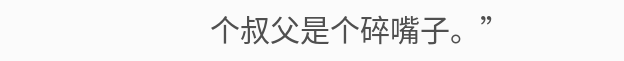个叔父是个碎嘴子。”